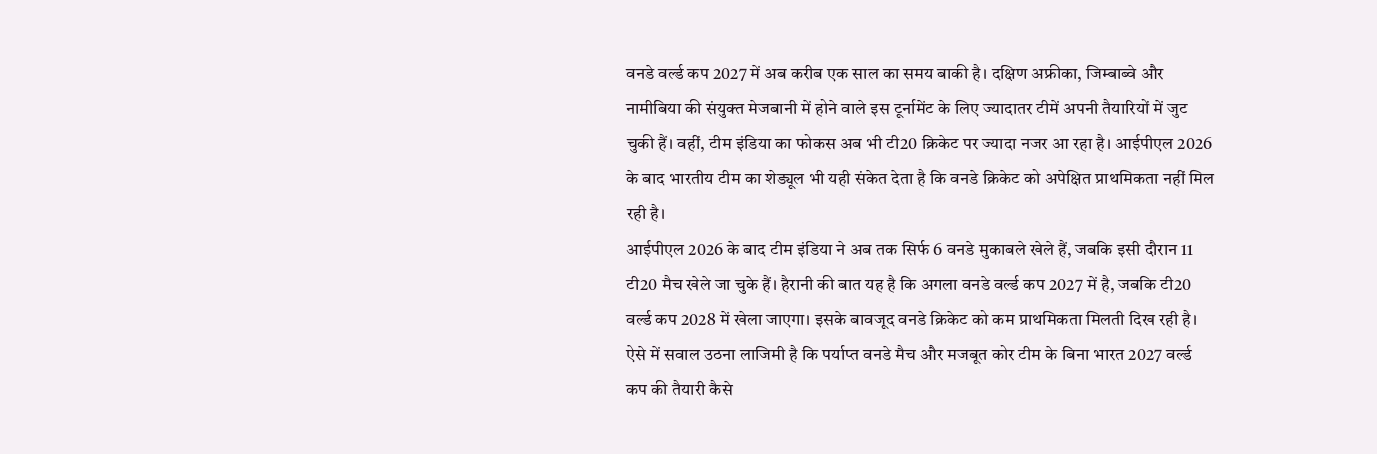वनडे वर्ल्ड कप 2027 में अब करीब एक साल का समय बाकी है। दक्षिण अफ्रीका, जिम्बाब्वे और नामीबिया की संयुक्त मेजबानी में होने वाले इस टूर्नामेंट के लिए ज्यादातर टीमें अपनी तैयारियों में जुट चुकी हैं। वहीं, टीम इंडिया का फोकस अब भी टी20 क्रिकेट पर ज्यादा नजर आ रहा है। आईपीएल 2026 के बाद भारतीय टीम का शेड्यूल भी यही संकेत देता है कि वनडे क्रिकेट को अपेक्षित प्राथमिकता नहीं मिल रही है।
आईपीएल 2026 के बाद टीम इंडिया ने अब तक सिर्फ 6 वनडे मुकाबले खेले हैं, जबकि इसी दौरान 11 टी20 मैच खेले जा चुके हैं। हैरानी की बात यह है कि अगला वनडे वर्ल्ड कप 2027 में है, जबकि टी20 वर्ल्ड कप 2028 में खेला जाएगा। इसके बावजूद वनडे क्रिकेट को कम प्राथमिकता मिलती दिख रही है। ऐसे में सवाल उठना लाजिमी है कि पर्याप्त वनडे मैच और मजबूत कोर टीम के बिना भारत 2027 वर्ल्ड कप की तैयारी कैसे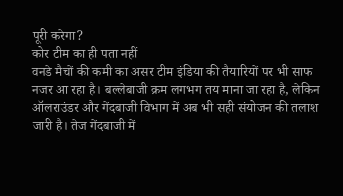पूरी करेगा?
कोर टीम का ही पता नहीं
वनडे मैचों की कमी का असर टीम इंडिया की तैयारियों पर भी साफ नजर आ रहा है। बल्लेबाजी क्रम लगभग तय माना जा रहा है, लेकिन ऑलराउंडर और गेंदबाजी विभाग में अब भी सही संयोजन की तलाश जारी है। तेज गेंदबाजी में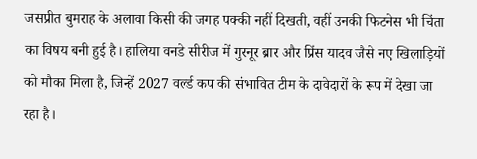जसप्रीत बुमराह के अलावा किसी की जगह पक्की नहीं दिखती, वहीं उनकी फिटनेस भी चिंता का विषय बनी हुई है। हालिया वनडे सीरीज में गुरनूर ब्रार और प्रिंस यादव जैसे नए खिलाड़ियों को मौका मिला है, जिन्हें 2027 वर्ल्ड कप की संभावित टीम के दावेदारों के रूप में देखा जा रहा है।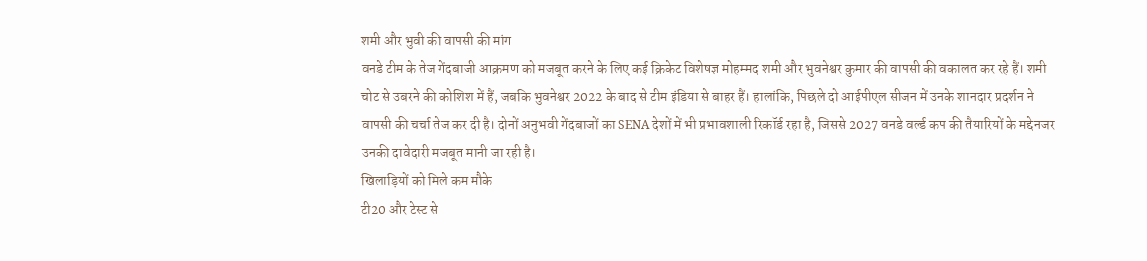शमी और भुवी की वापसी की मांग
वनडे टीम के तेज गेंदबाजी आक्रमण को मजबूत करने के लिए कई क्रिकेट विशेषज्ञ मोहम्मद शमी और भुवनेश्वर कुमार की वापसी की वकालत कर रहे हैं। शमी चोट से उबरने की कोशिश में हैं, जबकि भुवनेश्वर 2022 के बाद से टीम इंडिया से बाहर हैं। हालांकि, पिछले दो आईपीएल सीजन में उनके शानदार प्रदर्शन ने वापसी की चर्चा तेज कर दी है। दोनों अनुभवी गेंदबाजों का SENA देशों में भी प्रभावशाली रिकॉर्ड रहा है, जिससे 2027 वनडे वर्ल्ड कप की तैयारियों के मद्देनजर उनकी दावेदारी मजबूत मानी जा रही है।
खिलाड़ियों को मिले कम मौके
टी20 और टेस्ट से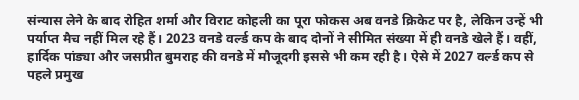संन्यास लेने के बाद रोहित शर्मा और विराट कोहली का पूरा फोकस अब वनडे क्रिकेट पर है, लेकिन उन्हें भी पर्याप्त मैच नहीं मिल रहे हैं। 2023 वनडे वर्ल्ड कप के बाद दोनों ने सीमित संख्या में ही वनडे खेले हैं। वहीं, हार्दिक पांड्या और जसप्रीत बुमराह की वनडे में मौजूदगी इससे भी कम रही है। ऐसे में 2027 वर्ल्ड कप से पहले प्रमुख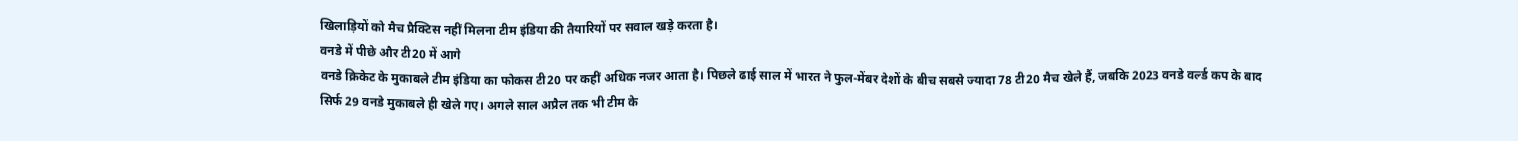खिलाड़ियों को मैच प्रैक्टिस नहीं मिलना टीम इंडिया की तैयारियों पर सवाल खड़े करता है।
वनडे में पीछे और टी20 में आगे
वनडे क्रिकेट के मुकाबले टीम इंडिया का फोकस टी20 पर कहीं अधिक नजर आता है। पिछले ढाई साल में भारत ने फुल-मेंबर देशों के बीच सबसे ज्यादा 78 टी20 मैच खेले हैं, जबकि 2023 वनडे वर्ल्ड कप के बाद सिर्फ 29 वनडे मुकाबले ही खेले गए। अगले साल अप्रैल तक भी टीम के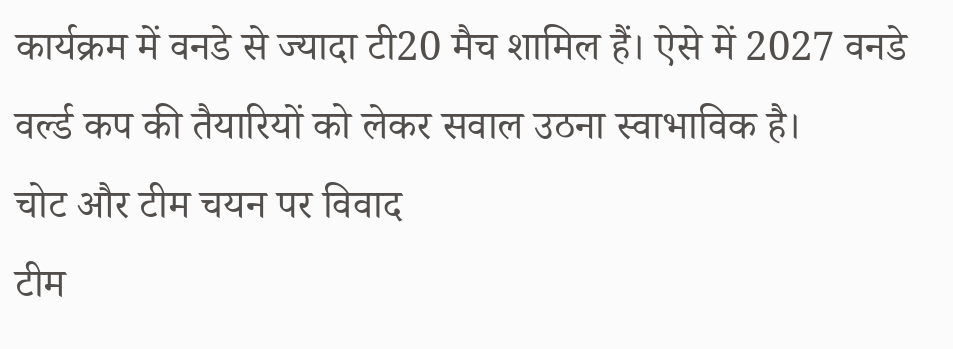कार्यक्रम में वनडे से ज्यादा टी20 मैच शामिल हैं। ऐसे में 2027 वनडे वर्ल्ड कप की तैयारियों को लेकर सवाल उठना स्वाभाविक है।
चोट और टीम चयन पर विवाद
टीम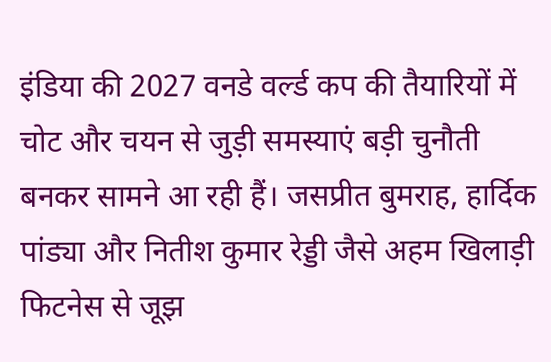इंडिया की 2027 वनडे वर्ल्ड कप की तैयारियों में चोट और चयन से जुड़ी समस्याएं बड़ी चुनौती बनकर सामने आ रही हैं। जसप्रीत बुमराह, हार्दिक पांड्या और नितीश कुमार रेड्डी जैसे अहम खिलाड़ी फिटनेस से जूझ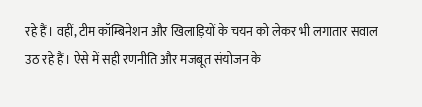रहे हैं। वहीं, टीम कॉम्बिनेशन और खिलाड़ियों के चयन को लेकर भी लगातार सवाल उठ रहे हैं। ऐसे में सही रणनीति और मजबूत संयोजन के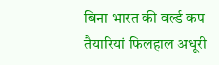बिना भारत की वर्ल्ड कप तैयारियां फिलहाल अधूरी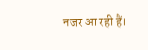नजर आ रही हैं।